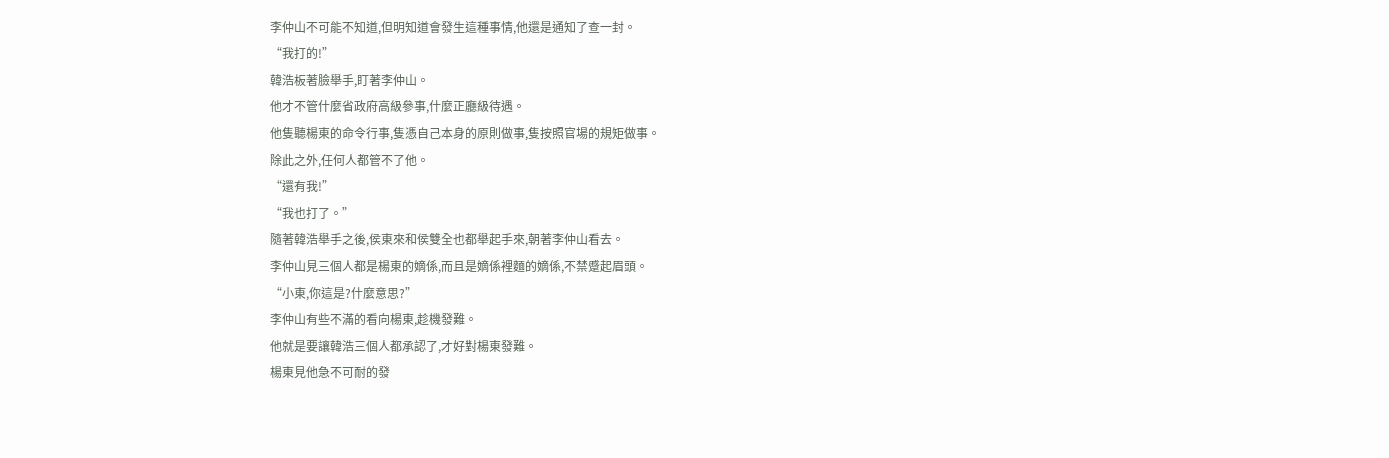李仲山不可能不知道,但明知道會發生這種事情,他還是通知了查一封。
“我打的!”
韓浩板著臉舉手,盯著李仲山。
他才不管什麼省政府高級參事,什麼正廳級待遇。
他隻聽楊東的命令行事,隻憑自己本身的原則做事,隻按照官場的規矩做事。
除此之外,任何人都管不了他。
“還有我!”
“我也打了。”
隨著韓浩舉手之後,侯東來和侯雙全也都舉起手來,朝著李仲山看去。
李仲山見三個人都是楊東的嫡係,而且是嫡係裡麵的嫡係,不禁蹙起眉頭。
“小東,你這是?什麼意思?”
李仲山有些不滿的看向楊東,趁機發難。
他就是要讓韓浩三個人都承認了,才好對楊東發難。
楊東見他急不可耐的發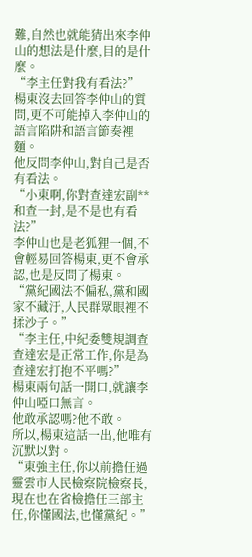難,自然也就能猜出來李仲山的想法是什麼,目的是什麼。
“李主任對我有看法?”
楊東沒去回答李仲山的質問,更不可能掉入李仲山的語言陷阱和語言節奏裡麵。
他反問李仲山,對自己是否有看法。
“小東啊,你對查達宏副**和查一封,是不是也有看法?”
李仲山也是老狐狸一個,不會輕易回答楊東,更不會承認,也是反問了楊東。
“黨紀國法不偏私,黨和國家不藏汙,人民群眾眼裡不揉沙子。”
“李主任,中紀委雙規調查查達宏是正常工作,你是為查達宏打抱不平嗎?”
楊東兩句話一開口,就讓李仲山啞口無言。
他敢承認嗎?他不敢。
所以,楊東這話一出,他唯有沉默以對。
“東強主任,你以前擔任過靈雲市人民檢察院檢察長,現在也在省檢擔任三部主任,你懂國法,也懂黨紀。”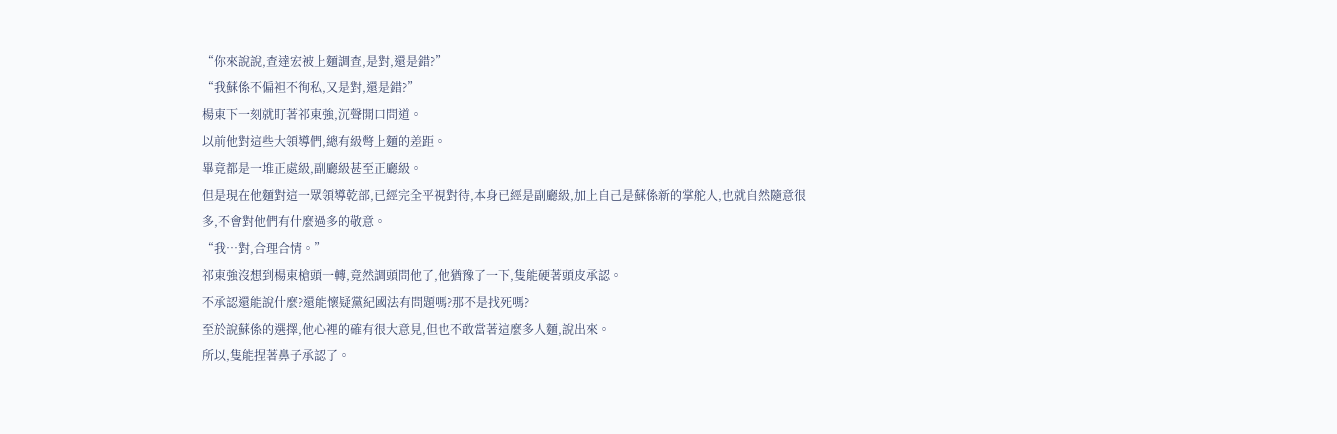“你來說說,查達宏被上麵調查,是對,還是錯?”
“我蘇係不偏袒不徇私,又是對,還是錯?”
楊東下一刻就盯著祁東強,沉聲開口問道。
以前他對這些大領導們,總有級彆上麵的差距。
畢竟都是一堆正處級,副廳級甚至正廳級。
但是現在他麵對這一眾領導乾部,已經完全平視對待,本身已經是副廳級,加上自己是蘇係新的掌舵人,也就自然隨意很多,不會對他們有什麼過多的敬意。
“我…對,合理合情。”
祁東強沒想到楊東槍頭一轉,竟然調頭問他了,他猶豫了一下,隻能硬著頭皮承認。
不承認還能說什麼?還能懷疑黨紀國法有問題嗎?那不是找死嗎?
至於說蘇係的選擇,他心裡的確有很大意見,但也不敢當著這麼多人麵,說出來。
所以,隻能捏著鼻子承認了。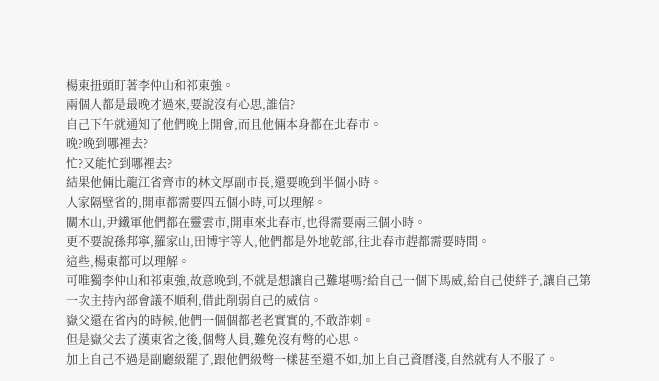楊東扭頭盯著李仲山和祁東強。
兩個人都是最晚才過來,要說沒有心思,誰信?
自己下午就通知了他們晚上開會,而且他倆本身都在北春市。
晚?晚到哪裡去?
忙?又能忙到哪裡去?
結果他倆比龍江省齊市的林文厚副市長,還要晚到半個小時。
人家隔壁省的,開車都需要四五個小時,可以理解。
關木山,尹鐵軍他們都在靈雲市,開車來北春市,也得需要兩三個小時。
更不要說孫邦寧,羅家山,田博宇等人,他們都是外地乾部,往北春市趕都需要時間。
這些,楊東都可以理解。
可唯獨李仲山和祁東強,故意晚到,不就是想讓自己難堪嗎?給自己一個下馬威,給自己使絆子,讓自己第一次主持內部會議不順利,借此削弱自己的威信。
嶽父還在省內的時候,他們一個個都老老實實的,不敢詐刺。
但是嶽父去了漢東省之後,個彆人員,難免沒有彆的心思。
加上自己不過是副廳級罷了,跟他們級彆一樣甚至還不如,加上自己資曆淺,自然就有人不服了。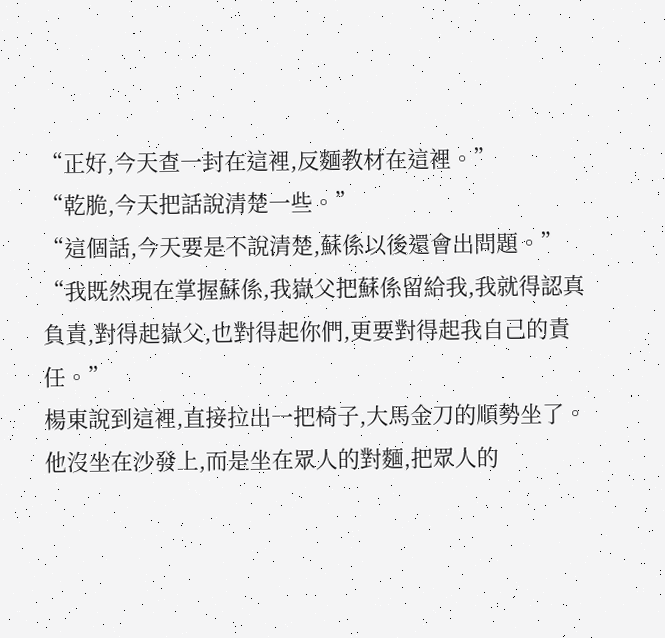“正好,今天查一封在這裡,反麵教材在這裡。”
“乾脆,今天把話說清楚一些。”
“這個話,今天要是不說清楚,蘇係以後還會出問題。”
“我既然現在掌握蘇係,我嶽父把蘇係留給我,我就得認真負責,對得起嶽父,也對得起你們,更要對得起我自己的責任。”
楊東說到這裡,直接拉出一把椅子,大馬金刀的順勢坐了。
他沒坐在沙發上,而是坐在眾人的對麵,把眾人的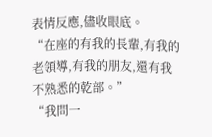表情反應,儘收眼底。
“在座的有我的長輩,有我的老領導,有我的朋友,還有我不熟悉的乾部。”
“我問一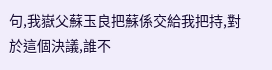句,我嶽父蘇玉良把蘇係交給我把持,對於這個決議,誰不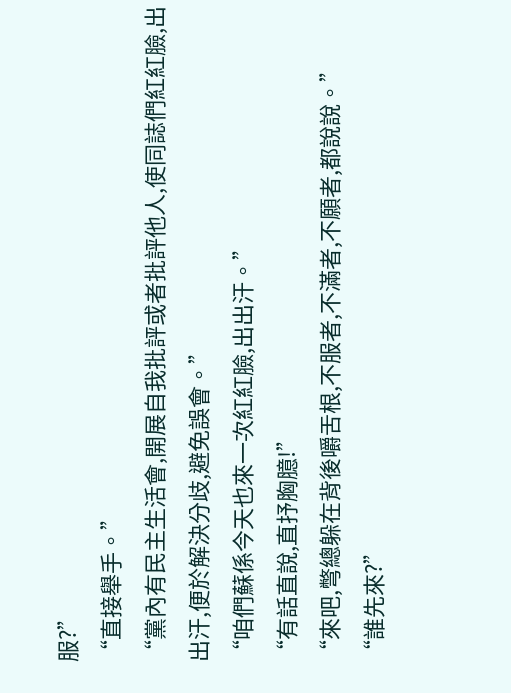服?”
“直接舉手。”
“黨內有民主生活會,開展自我批評或者批評他人,使同誌們紅紅臉,出出汗,便於解決分歧,避免誤會。”
“咱們蘇係今天也來一次紅紅臉,出出汗。”
“有話直說,直抒胸臆!”
“來吧,彆總躲在背後嚼舌根,不服者,不滿者,不願者,都說說。”
“誰先來?”